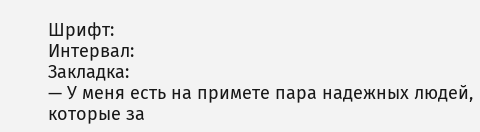Шрифт:
Интервал:
Закладка:
— У меня есть на примете пара надежных людей, которые за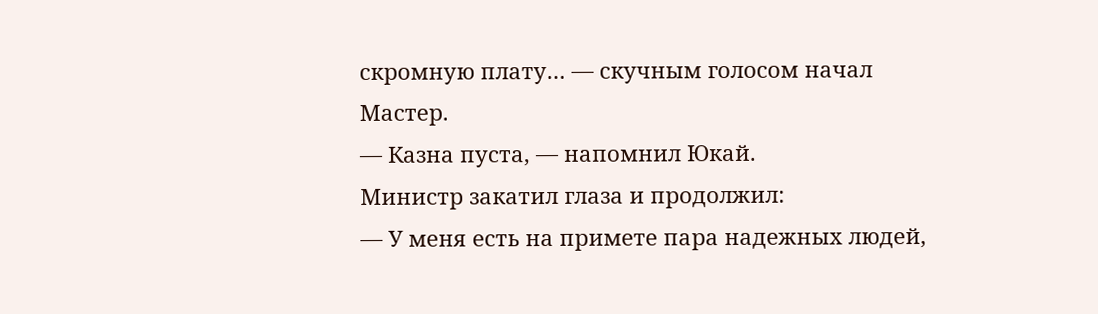скромную плату… — скучным голосом начал Мастер.
— Казна пуста, — напомнил Юкай.
Министр закатил глаза и продолжил:
— У меня есть на примете пара надежных людей,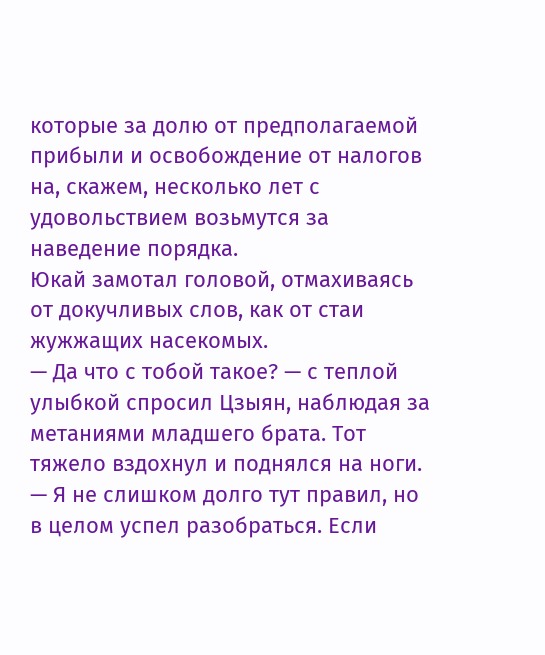которые за долю от предполагаемой прибыли и освобождение от налогов на, скажем, несколько лет с удовольствием возьмутся за наведение порядка.
Юкай замотал головой, отмахиваясь от докучливых слов, как от стаи жужжащих насекомых.
— Да что с тобой такое? — с теплой улыбкой спросил Цзыян, наблюдая за метаниями младшего брата. Тот тяжело вздохнул и поднялся на ноги.
— Я не слишком долго тут правил, но в целом успел разобраться. Если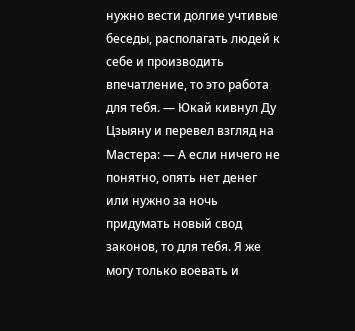нужно вести долгие учтивые беседы, располагать людей к себе и производить впечатление, то это работа для тебя. — Юкай кивнул Ду Цзыяну и перевел взгляд на Мастера: — А если ничего не понятно, опять нет денег или нужно за ночь придумать новый свод законов, то для тебя. Я же могу только воевать и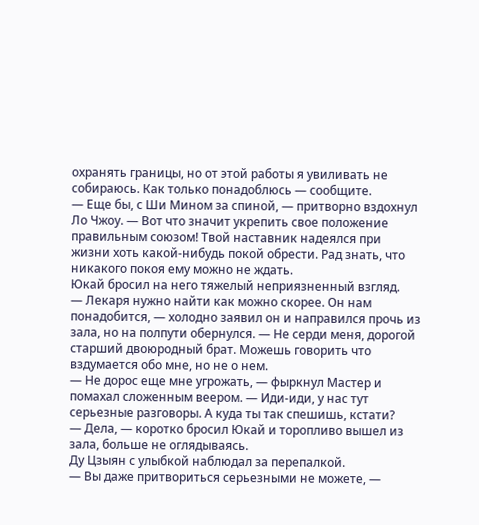охранять границы, но от этой работы я увиливать не собираюсь. Как только понадоблюсь — сообщите.
— Еще бы, с Ши Мином за спиной, — притворно вздохнул Ло Чжоу. — Вот что значит укрепить свое положение правильным союзом! Твой наставник надеялся при жизни хоть какой-нибудь покой обрести. Рад знать, что никакого покоя ему можно не ждать.
Юкай бросил на него тяжелый неприязненный взгляд.
— Лекаря нужно найти как можно скорее. Он нам понадобится, — холодно заявил он и направился прочь из зала, но на полпути обернулся. — Не серди меня, дорогой старший двоюродный брат. Можешь говорить что вздумается обо мне, но не о нем.
— Не дорос еще мне угрожать, — фыркнул Мастер и помахал сложенным веером. — Иди-иди, у нас тут серьезные разговоры. А куда ты так спешишь, кстати?
— Дела, — коротко бросил Юкай и торопливо вышел из зала, больше не оглядываясь.
Ду Цзыян с улыбкой наблюдал за перепалкой.
— Вы даже притвориться серьезными не можете, —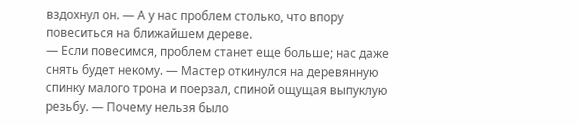вздохнул он. — А у нас проблем столько, что впору повеситься на ближайшем дереве.
— Если повесимся, проблем станет еще больше; нас даже снять будет некому. — Мастер откинулся на деревянную спинку малого трона и поерзал, спиной ощущая выпуклую резьбу. — Почему нельзя было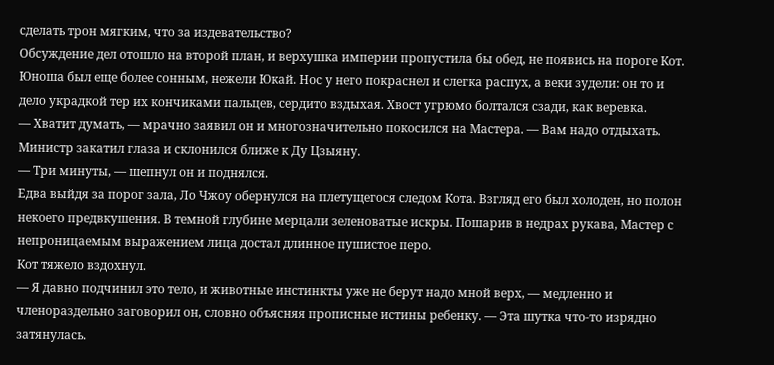сделать трон мягким, что за издевательство?
Обсуждение дел отошло на второй план, и верхушка империи пропустила бы обед, не появись на пороге Кот.
Юноша был еще более сонным, нежели Юкай. Нос у него покраснел и слегка распух, а веки зудели: он то и дело украдкой тер их кончиками пальцев, сердито вздыхая. Хвост угрюмо болтался сзади, как веревка.
— Хватит думать, — мрачно заявил он и многозначительно покосился на Мастера. — Вам надо отдыхать.
Министр закатил глаза и склонился ближе к Ду Цзыяну.
— Три минуты, — шепнул он и поднялся.
Едва выйдя за порог зала, Ло Чжоу обернулся на плетущегося следом Кота. Взгляд его был холоден, но полон некоего предвкушения. В темной глубине мерцали зеленоватые искры. Пошарив в недрах рукава, Мастер с непроницаемым выражением лица достал длинное пушистое перо.
Кот тяжело вздохнул.
— Я давно подчинил это тело, и животные инстинкты уже не берут надо мной верх, — медленно и членораздельно заговорил он, словно объясняя прописные истины ребенку. — Эта шутка что-то изрядно затянулась.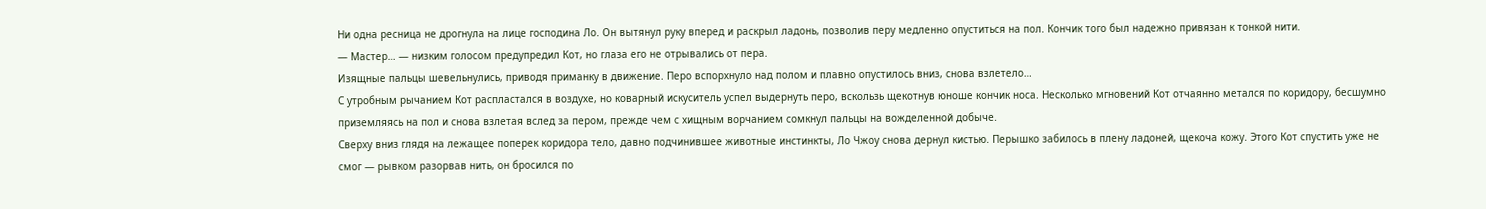Ни одна ресница не дрогнула на лице господина Ло. Он вытянул руку вперед и раскрыл ладонь, позволив перу медленно опуститься на пол. Кончик того был надежно привязан к тонкой нити.
— Мастер… — низким голосом предупредил Кот, но глаза его не отрывались от пера.
Изящные пальцы шевельнулись, приводя приманку в движение. Перо вспорхнуло над полом и плавно опустилось вниз, снова взлетело…
С утробным рычанием Кот распластался в воздухе, но коварный искуситель успел выдернуть перо, вскользь щекотнув юноше кончик носа. Несколько мгновений Кот отчаянно метался по коридору, бесшумно приземляясь на пол и снова взлетая вслед за пером, прежде чем с хищным ворчанием сомкнул пальцы на вожделенной добыче.
Сверху вниз глядя на лежащее поперек коридора тело, давно подчинившее животные инстинкты, Ло Чжоу снова дернул кистью. Перышко забилось в плену ладоней, щекоча кожу. Этого Кот спустить уже не смог — рывком разорвав нить, он бросился по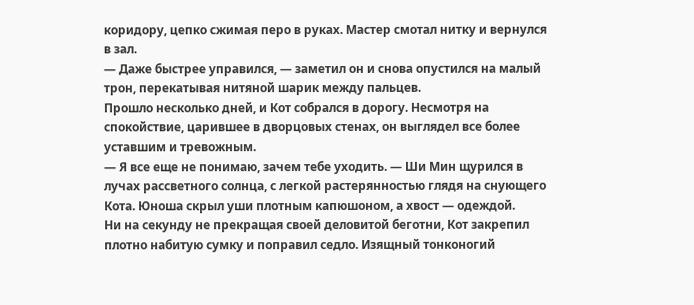коридору, цепко сжимая перо в руках. Мастер смотал нитку и вернулся в зал.
— Даже быстрее управился, — заметил он и снова опустился на малый трон, перекатывая нитяной шарик между пальцев.
Прошло несколько дней, и Кот собрался в дорогу. Несмотря на спокойствие, царившее в дворцовых стенах, он выглядел все более уставшим и тревожным.
— Я все еще не понимаю, зачем тебе уходить. — Ши Мин щурился в лучах рассветного солнца, с легкой растерянностью глядя на снующего Кота. Юноша скрыл уши плотным капюшоном, а хвост — одеждой.
Ни на секунду не прекращая своей деловитой беготни, Кот закрепил плотно набитую сумку и поправил седло. Изящный тонконогий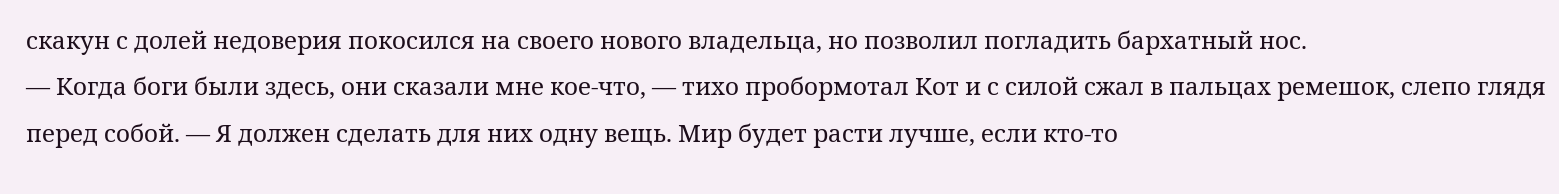скакун с долей недоверия покосился на своего нового владельца, но позволил погладить бархатный нос.
— Когда боги были здесь, они сказали мне кое-что, — тихо пробормотал Кот и с силой сжал в пальцах ремешок, слепо глядя перед собой. — Я должен сделать для них одну вещь. Мир будет расти лучше, если кто-то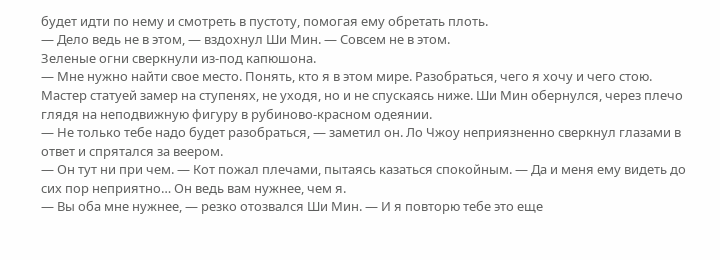будет идти по нему и смотреть в пустоту, помогая ему обретать плоть.
— Дело ведь не в этом, — вздохнул Ши Мин. — Совсем не в этом.
Зеленые огни сверкнули из-под капюшона.
— Мне нужно найти свое место. Понять, кто я в этом мире. Разобраться, чего я хочу и чего стою.
Мастер статуей замер на ступенях, не уходя, но и не спускаясь ниже. Ши Мин обернулся, через плечо глядя на неподвижную фигуру в рубиново-красном одеянии.
— Не только тебе надо будет разобраться, — заметил он. Ло Чжоу неприязненно сверкнул глазами в ответ и спрятался за веером.
— Он тут ни при чем. — Кот пожал плечами, пытаясь казаться спокойным. — Да и меня ему видеть до сих пор неприятно… Он ведь вам нужнее, чем я.
— Вы оба мне нужнее, — резко отозвался Ши Мин. — И я повторю тебе это еще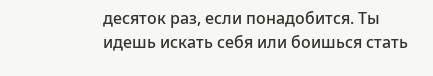десяток раз, если понадобится. Ты идешь искать себя или боишься стать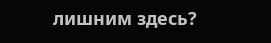лишним здесь?